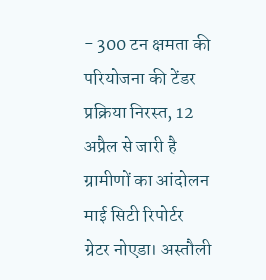- 300 टन क्षमता की परियोजना की टेंडर प्रक्रिया निरस्त, 12 अप्रैल से जारी है ग्रामीणों का आंदोलन
माई सिटी रिपोर्टर
ग्रेटर नोएडा। अस्तौली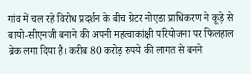गांव में चल रहे विरोध प्रदर्शन के बीच ग्रेटर नोएडा प्राधिकरण ने कूड़े से बायो-सीएनजी बनाने की अपनी महत्वाकांक्षी परियोजना पर फिलहाल ब्रेक लगा दिया है। करीब 80 करोड़ रुपये की लागत से बनने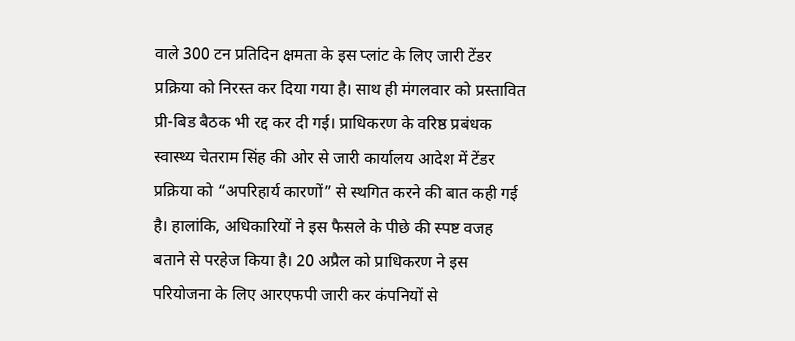वाले 300 टन प्रतिदिन क्षमता के इस प्लांट के लिए जारी टेंडर प्रक्रिया को निरस्त कर दिया गया है। साथ ही मंगलवार को प्रस्तावित प्री-बिड बैठक भी रद्द कर दी गई। प्राधिकरण के वरिष्ठ प्रबंधक स्वास्थ्य चेतराम सिंह की ओर से जारी कार्यालय आदेश में टेंडर प्रक्रिया को “अपरिहार्य कारणों” से स्थगित करने की बात कही गई है। हालांकि, अधिकारियों ने इस फैसले के पीछे की स्पष्ट वजह बताने से परहेज किया है। 20 अप्रैल को प्राधिकरण ने इस परियोजना के लिए आरएफपी जारी कर कंपनियों से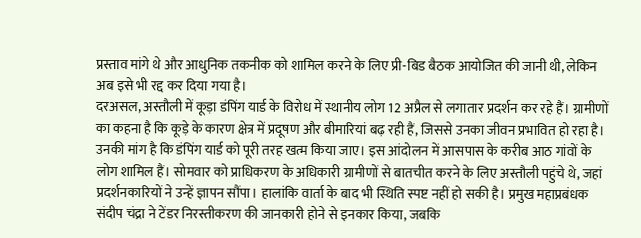प्रस्ताव मांगे थे और आधुनिक तकनीक को शामिल करने के लिए प्री-बिड बैठक आयोजित की जानी थी, लेकिन अब इसे भी रद्द कर दिया गया है।
दरअसल, अस्तौली में कूड़ा डंपिंग यार्ड के विरोध में स्थानीय लोग 12 अप्रैल से लगातार प्रदर्शन कर रहे हैं। ग्रामीणों का कहना है कि कूड़े के कारण क्षेत्र में प्रदूषण और बीमारियां बढ़ रही हैं, जिससे उनका जीवन प्रभावित हो रहा है। उनकी मांग है कि डंपिंग यार्ड को पूरी तरह खत्म किया जाए। इस आंदोलन में आसपास के करीब आठ गांवों के लोग शामिल हैं। सोमवार को प्राधिकरण के अधिकारी ग्रामीणों से बातचीत करने के लिए अस्तौली पहुंचे थे, जहां प्रदर्शनकारियों ने उन्हें ज्ञापन सौंपा। हालांकि वार्ता के बाद भी स्थिति स्पष्ट नहीं हो सकी है। प्रमुख महाप्रबंधक संदीप चंद्रा ने टेंडर निरस्तीकरण की जानकारी होने से इनकार किया, जबकि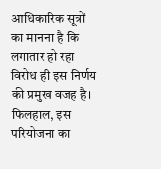आधिकारिक सूत्रों का मानना है कि लगातार हो रहा विरोध ही इस निर्णय की प्रमुख वजह है। फिलहाल, इस परियोजना का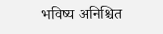भविष्य अनिश्चित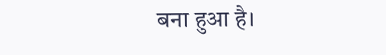बना हुआ है।